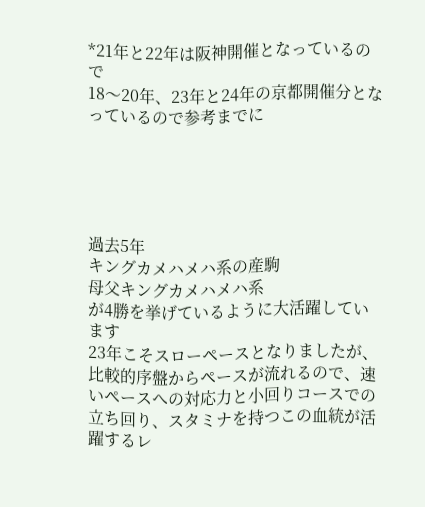*21年と22年は阪神開催となっているので
18〜20年、23年と24年の京都開催分となっているので参考までに





過去5年
キングカメハメハ系の産駒
母父キングカメハメハ系
が4勝を挙げているように大活躍しています
23年こそスローペースとなりましたが、比較的序盤からペースが流れるので、速いペースへの対応力と小回りコースでの立ち回り、スタミナを持つこの血統が活躍するレ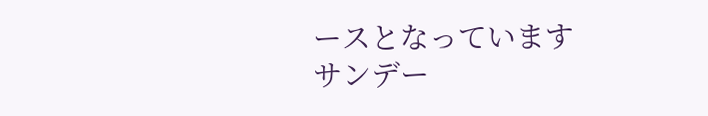ースとなっています
サンデー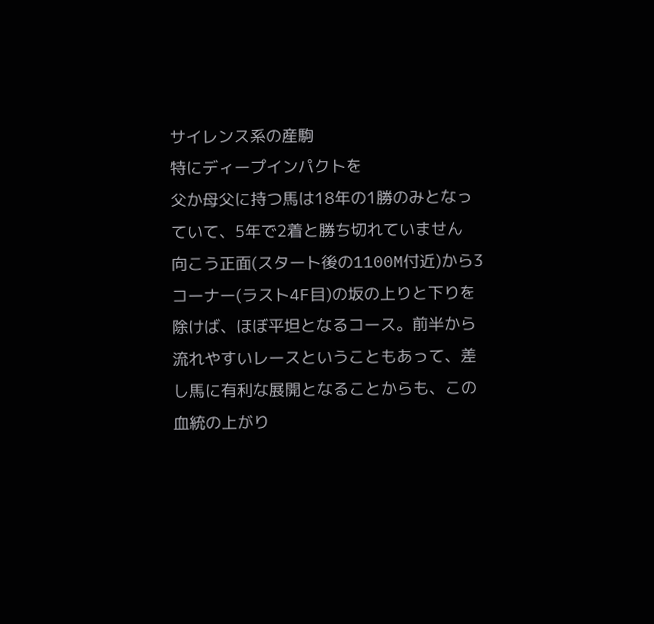サイレンス系の産駒
特にディープインパクトを
父か母父に持つ馬は18年の1勝のみとなっていて、5年で2着と勝ち切れていません
向こう正面(スタート後の1100M付近)から3コーナー(ラスト4F目)の坂の上りと下りを除けば、ほぼ平坦となるコース。前半から流れやすいレースということもあって、差し馬に有利な展開となることからも、この血統の上がり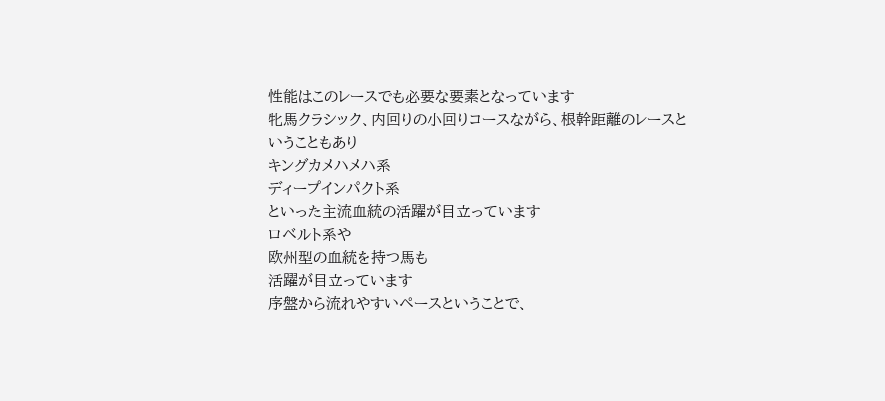性能はこのレースでも必要な要素となっています
牝馬クラシック、内回りの小回りコースながら、根幹距離のレースということもあり
キングカメハメハ系
ディープインパクト系
といった主流血統の活躍が目立っています
ロベルト系や
欧州型の血統を持つ馬も
活躍が目立っています
序盤から流れやすいペースということで、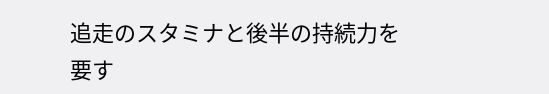追走のスタミナと後半の持続力を要す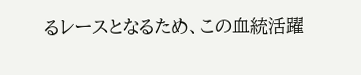るレースとなるため、この血統活躍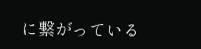に繋がっている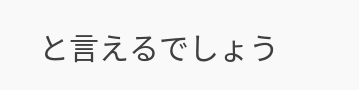と言えるでしょう